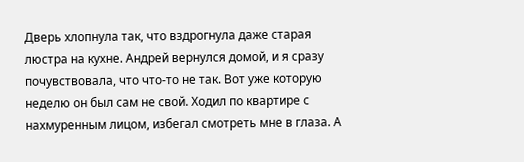Дверь хлопнула так, что вздрогнула даже старая люстра на кухне. Андрей вернулся домой, и я сразу почувствовала, что что-то не так. Вот уже которую неделю он был сам не свой. Ходил по квартире с нахмуренным лицом, избегал смотреть мне в глаза. А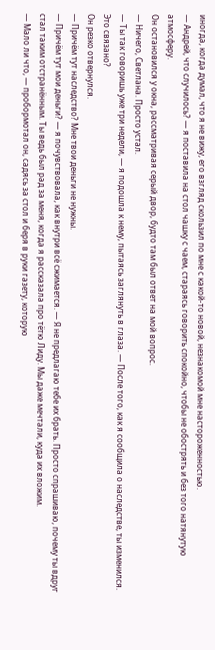иногда, когда думал, что я не вижу, его взгляд скользил по мне с какой-то новой, незнакомой мне настороженностью.
— Андрей, что случилось? — я поставила на стол чашку с чаем, стараясь говорить спокойно, чтобы не обострять и без того натянутую атмосферу.
Он остановился у окна, рассматривая серый двор, будто там был ответ на мой вопрос.
— Ничего, Светлана. Просто устал.
— Ты так говоришь уже три недели, — я подошла к нему, пытаясь заглянуть в глаза. — После того, как я сообщила о наследстве, ты изменился. Это связано?
Он резко отвернулся.
— Причём тут наследство? Мне твои деньги не нужны.
— Причём тут мои деньги? — я почувствовала, как внутри всё сжимается. — Я не предлагаю тебе их брать. Просто спрашиваю, почему ты вдруг стал таким отстранённым. Ты ведь был рад за меня, когда я рассказала про тётю Лиду. Мы даже мечтали, куда их вложим.
— Мало ли что, — пробормотал он, садясь за стол и беря в руки газету, которую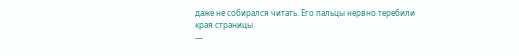даже не собирался читать. Его пальцы нервно теребили края страницы.
—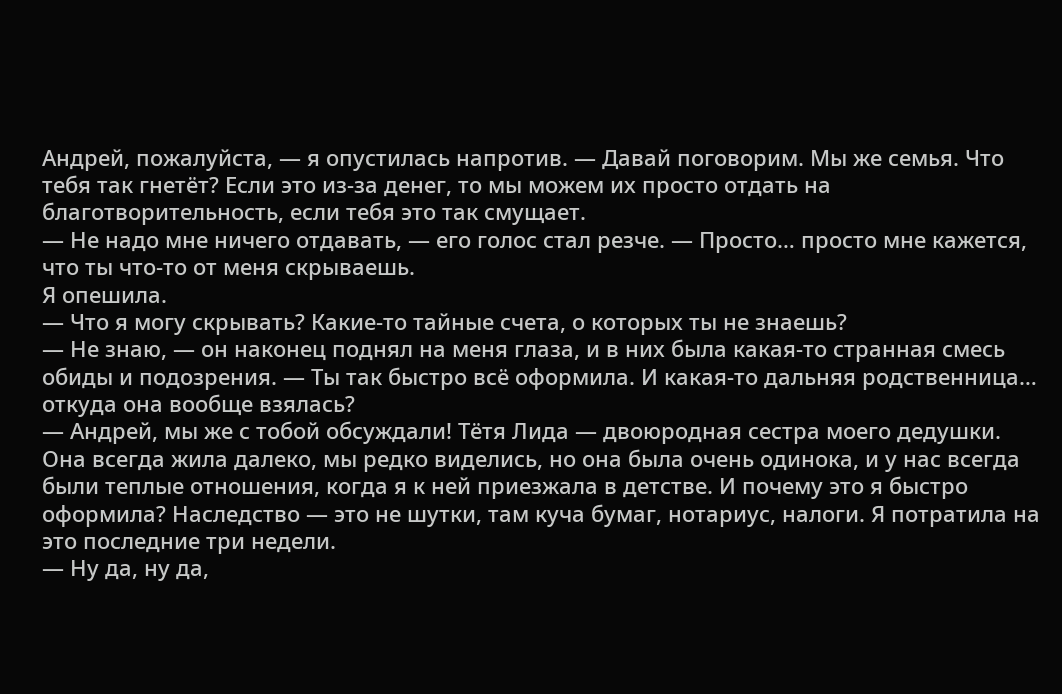Андрей, пожалуйста, — я опустилась напротив. — Давай поговорим. Мы же семья. Что тебя так гнетёт? Если это из-за денег, то мы можем их просто отдать на благотворительность, если тебя это так смущает.
— Не надо мне ничего отдавать, — его голос стал резче. — Просто… просто мне кажется, что ты что-то от меня скрываешь.
Я опешила.
— Что я могу скрывать? Какие-то тайные счета, о которых ты не знаешь?
— Не знаю, — он наконец поднял на меня глаза, и в них была какая-то странная смесь обиды и подозрения. — Ты так быстро всё оформила. И какая-то дальняя родственница… откуда она вообще взялась?
— Андрей, мы же с тобой обсуждали! Тётя Лида — двоюродная сестра моего дедушки. Она всегда жила далеко, мы редко виделись, но она была очень одинока, и у нас всегда были теплые отношения, когда я к ней приезжала в детстве. И почему это я быстро оформила? Наследство — это не шутки, там куча бумаг, нотариус, налоги. Я потратила на это последние три недели.
— Ну да, ну да,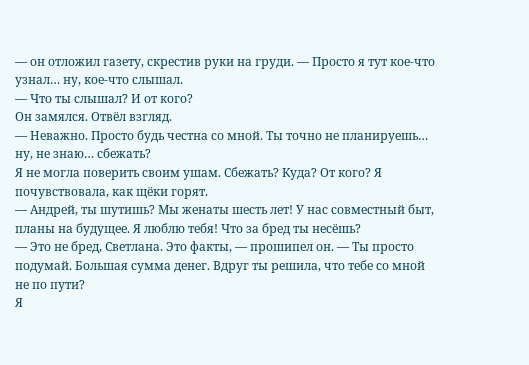— он отложил газету, скрестив руки на груди. — Просто я тут кое-что узнал… ну, кое-что слышал.
— Что ты слышал? И от кого?
Он замялся. Отвёл взгляд.
— Неважно. Просто будь честна со мной. Ты точно не планируешь… ну, не знаю… сбежать?
Я не могла поверить своим ушам. Сбежать? Куда? От кого? Я почувствовала, как щёки горят.
— Андрей, ты шутишь? Мы женаты шесть лет! У нас совместный быт, планы на будущее. Я люблю тебя! Что за бред ты несёшь?
— Это не бред, Светлана. Это факты, — прошипел он. — Ты просто подумай. Большая сумма денег. Вдруг ты решила, что тебе со мной не по пути?
Я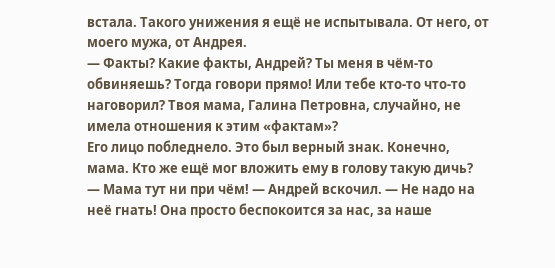встала. Такого унижения я ещё не испытывала. От него, от моего мужа, от Андрея.
— Факты? Какие факты, Андрей? Ты меня в чём-то обвиняешь? Тогда говори прямо! Или тебе кто-то что-то наговорил? Твоя мама, Галина Петровна, случайно, не имела отношения к этим «фактам»?
Его лицо побледнело. Это был верный знак. Конечно, мама. Кто же ещё мог вложить ему в голову такую дичь?
— Мама тут ни при чём! — Андрей вскочил. — Не надо на неё гнать! Она просто беспокоится за нас, за наше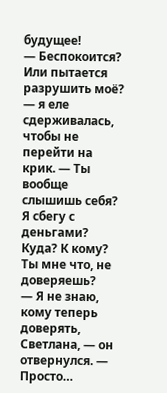будущее!
— Беспокоится? Или пытается разрушить моё? — я еле сдерживалась, чтобы не перейти на крик. — Ты вообще слышишь себя? Я сбегу с деньгами? Куда? К кому? Ты мне что, не доверяешь?
— Я не знаю, кому теперь доверять, Светлана, — он отвернулся. — Просто…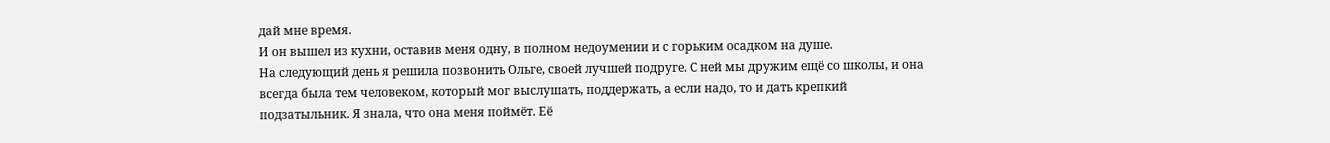дай мне время.
И он вышел из кухни, оставив меня одну, в полном недоумении и с горьким осадком на душе.
На следующий день я решила позвонить Ольге, своей лучшей подруге. С ней мы дружим ещё со школы, и она всегда была тем человеком, который мог выслушать, поддержать, а если надо, то и дать крепкий подзатыльник. Я знала, что она меня поймёт. Её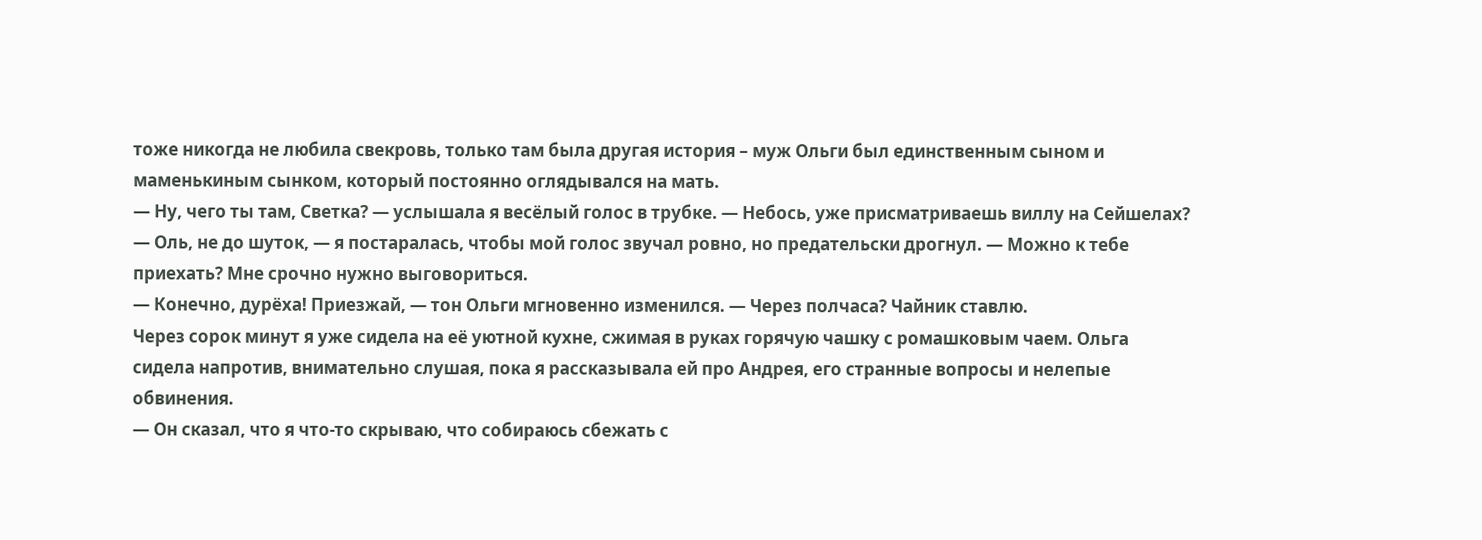тоже никогда не любила свекровь, только там была другая история – муж Ольги был единственным сыном и маменькиным сынком, который постоянно оглядывался на мать.
— Ну, чего ты там, Светка? — услышала я весёлый голос в трубке. — Небось, уже присматриваешь виллу на Сейшелах?
— Оль, не до шуток, — я постаралась, чтобы мой голос звучал ровно, но предательски дрогнул. — Можно к тебе приехать? Мне срочно нужно выговориться.
— Конечно, дурёха! Приезжай, — тон Ольги мгновенно изменился. — Через полчаса? Чайник ставлю.
Через сорок минут я уже сидела на её уютной кухне, сжимая в руках горячую чашку с ромашковым чаем. Ольга сидела напротив, внимательно слушая, пока я рассказывала ей про Андрея, его странные вопросы и нелепые обвинения.
— Он сказал, что я что-то скрываю, что собираюсь сбежать с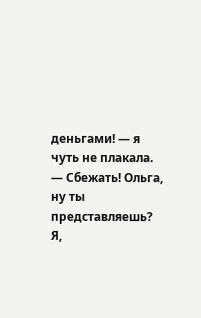деньгами! — я чуть не плакала. — Сбежать! Ольга, ну ты представляешь? Я,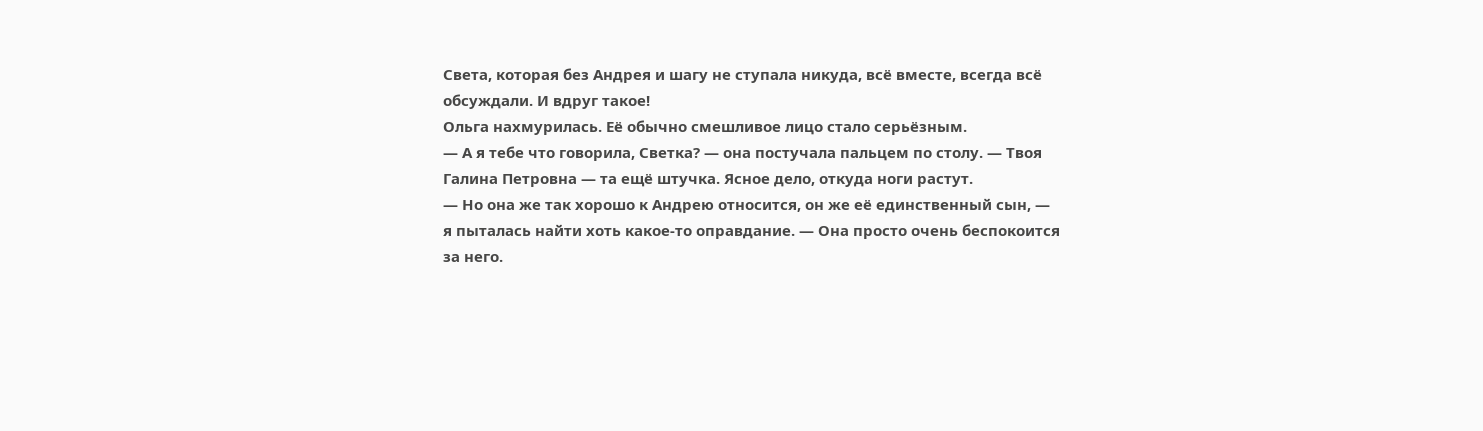Света, которая без Андрея и шагу не ступала никуда, всё вместе, всегда всё обсуждали. И вдруг такое!
Ольга нахмурилась. Её обычно смешливое лицо стало серьёзным.
— А я тебе что говорила, Светка? — она постучала пальцем по столу. — Твоя Галина Петровна — та ещё штучка. Ясное дело, откуда ноги растут.
— Но она же так хорошо к Андрею относится, он же её единственный сын, — я пыталась найти хоть какое-то оправдание. — Она просто очень беспокоится за него.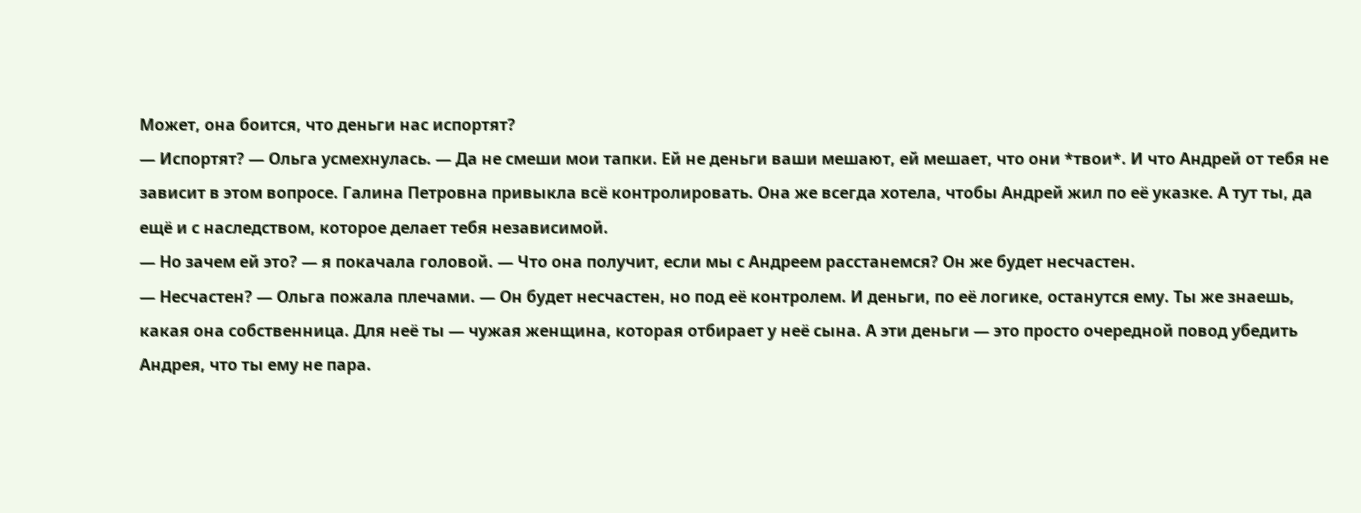Может, она боится, что деньги нас испортят?
— Испортят? — Ольга усмехнулась. — Да не смеши мои тапки. Ей не деньги ваши мешают, ей мешает, что они *твои*. И что Андрей от тебя не зависит в этом вопросе. Галина Петровна привыкла всё контролировать. Она же всегда хотела, чтобы Андрей жил по её указке. А тут ты, да ещё и с наследством, которое делает тебя независимой.
— Но зачем ей это? — я покачала головой. — Что она получит, если мы с Андреем расстанемся? Он же будет несчастен.
— Несчастен? — Ольга пожала плечами. — Он будет несчастен, но под её контролем. И деньги, по её логике, останутся ему. Ты же знаешь, какая она собственница. Для неё ты — чужая женщина, которая отбирает у неё сына. А эти деньги — это просто очередной повод убедить Андрея, что ты ему не пара.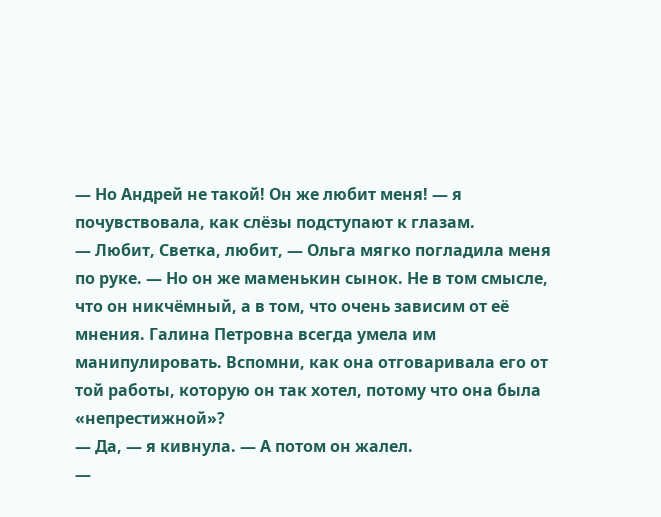— Но Андрей не такой! Он же любит меня! — я почувствовала, как слёзы подступают к глазам.
— Любит, Светка, любит, — Ольга мягко погладила меня по руке. — Но он же маменькин сынок. Не в том смысле, что он никчёмный, а в том, что очень зависим от её мнения. Галина Петровна всегда умела им манипулировать. Вспомни, как она отговаривала его от той работы, которую он так хотел, потому что она была «непрестижной»?
— Да, — я кивнула. — А потом он жалел.
—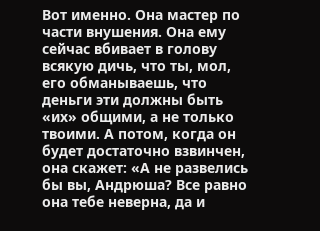Вот именно. Она мастер по части внушения. Она ему сейчас вбивает в голову всякую дичь, что ты, мол, его обманываешь, что деньги эти должны быть «их» общими, а не только твоими. А потом, когда он будет достаточно взвинчен, она скажет: «А не развелись бы вы, Андрюша? Все равно она тебе неверна, да и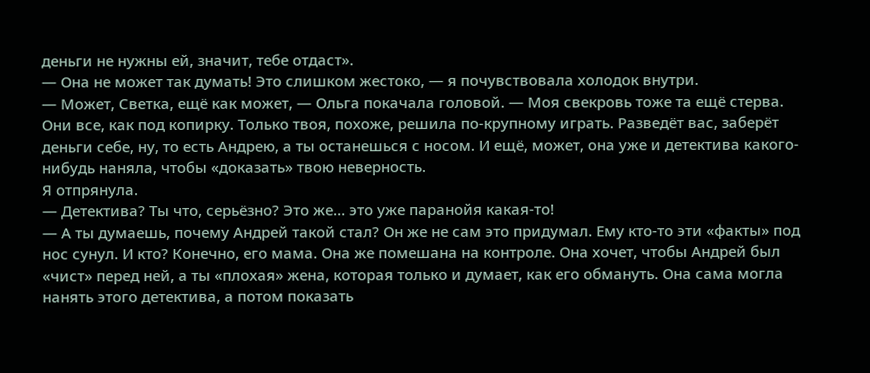деньги не нужны ей, значит, тебе отдаст».
— Она не может так думать! Это слишком жестоко, — я почувствовала холодок внутри.
— Может, Светка, ещё как может, — Ольга покачала головой. — Моя свекровь тоже та ещё стерва. Они все, как под копирку. Только твоя, похоже, решила по-крупному играть. Разведёт вас, заберёт деньги себе, ну, то есть Андрею, а ты останешься с носом. И ещё, может, она уже и детектива какого-нибудь наняла, чтобы «доказать» твою неверность.
Я отпрянула.
— Детектива? Ты что, серьёзно? Это же… это уже паранойя какая-то!
— А ты думаешь, почему Андрей такой стал? Он же не сам это придумал. Ему кто-то эти «факты» под нос сунул. И кто? Конечно, его мама. Она же помешана на контроле. Она хочет, чтобы Андрей был «чист» перед ней, а ты «плохая» жена, которая только и думает, как его обмануть. Она сама могла нанять этого детектива, а потом показать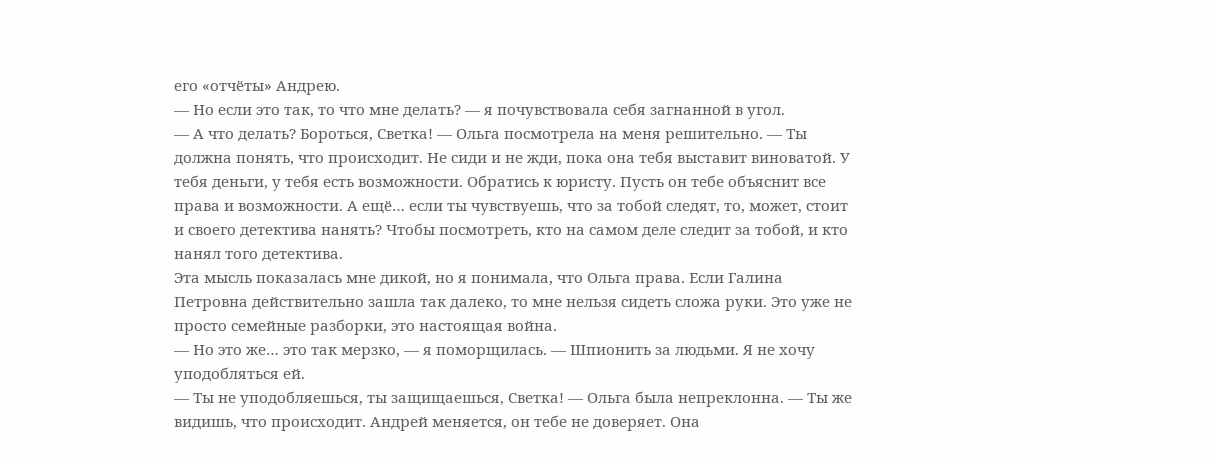его «отчёты» Андрею.
— Но если это так, то что мне делать? — я почувствовала себя загнанной в угол.
— А что делать? Бороться, Светка! — Ольга посмотрела на меня решительно. — Ты должна понять, что происходит. Не сиди и не жди, пока она тебя выставит виноватой. У тебя деньги, у тебя есть возможности. Обратись к юристу. Пусть он тебе объяснит все права и возможности. А ещё… если ты чувствуешь, что за тобой следят, то, может, стоит и своего детектива нанять? Чтобы посмотреть, кто на самом деле следит за тобой, и кто нанял того детектива.
Эта мысль показалась мне дикой, но я понимала, что Ольга права. Если Галина Петровна действительно зашла так далеко, то мне нельзя сидеть сложа руки. Это уже не просто семейные разборки, это настоящая война.
— Но это же… это так мерзко, — я поморщилась. — Шпионить за людьми. Я не хочу уподобляться ей.
— Ты не уподобляешься, ты защищаешься, Светка! — Ольга была непреклонна. — Ты же видишь, что происходит. Андрей меняется, он тебе не доверяет. Она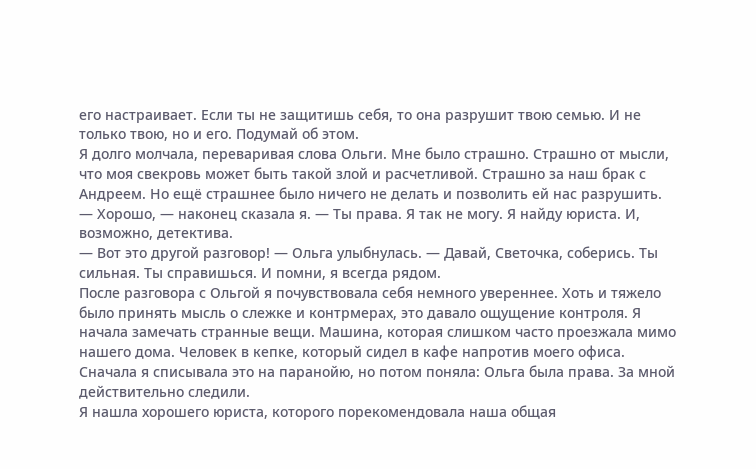его настраивает. Если ты не защитишь себя, то она разрушит твою семью. И не только твою, но и его. Подумай об этом.
Я долго молчала, переваривая слова Ольги. Мне было страшно. Страшно от мысли, что моя свекровь может быть такой злой и расчетливой. Страшно за наш брак с Андреем. Но ещё страшнее было ничего не делать и позволить ей нас разрушить.
— Хорошо, — наконец сказала я. — Ты права. Я так не могу. Я найду юриста. И, возможно, детектива.
— Вот это другой разговор! — Ольга улыбнулась. — Давай, Светочка, соберись. Ты сильная. Ты справишься. И помни, я всегда рядом.
После разговора с Ольгой я почувствовала себя немного увереннее. Хоть и тяжело было принять мысль о слежке и контрмерах, это давало ощущение контроля. Я начала замечать странные вещи. Машина, которая слишком часто проезжала мимо нашего дома. Человек в кепке, который сидел в кафе напротив моего офиса. Сначала я списывала это на паранойю, но потом поняла: Ольга была права. За мной действительно следили.
Я нашла хорошего юриста, которого порекомендовала наша общая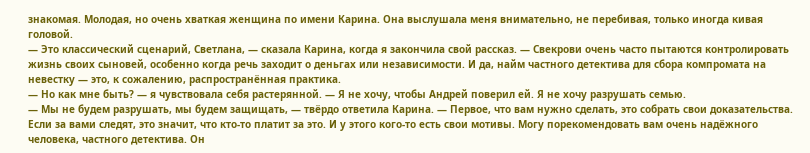знакомая. Молодая, но очень хваткая женщина по имени Карина. Она выслушала меня внимательно, не перебивая, только иногда кивая головой.
— Это классический сценарий, Светлана, — сказала Карина, когда я закончила свой рассказ. — Свекрови очень часто пытаются контролировать жизнь своих сыновей, особенно когда речь заходит о деньгах или независимости. И да, найм частного детектива для сбора компромата на невестку — это, к сожалению, распространённая практика.
— Но как мне быть? — я чувствовала себя растерянной. — Я не хочу, чтобы Андрей поверил ей. Я не хочу разрушать семью.
— Мы не будем разрушать, мы будем защищать, — твёрдо ответила Карина. — Первое, что вам нужно сделать, это собрать свои доказательства. Если за вами следят, это значит, что кто-то платит за это. И у этого кого-то есть свои мотивы. Могу порекомендовать вам очень надёжного человека, частного детектива. Он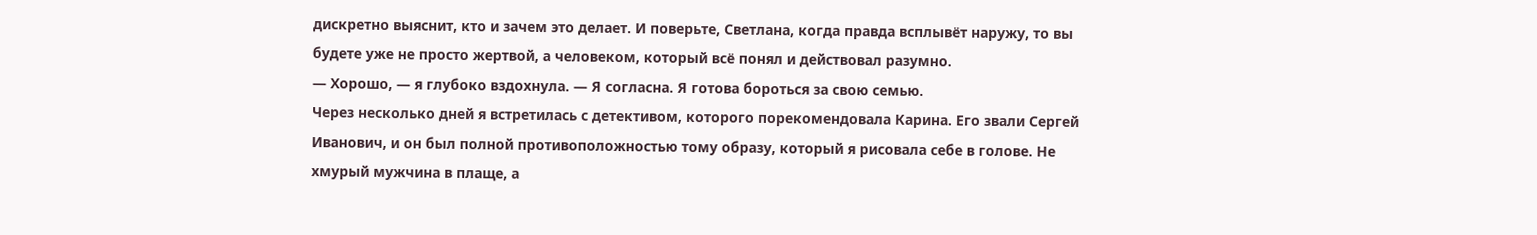дискретно выяснит, кто и зачем это делает. И поверьте, Светлана, когда правда всплывёт наружу, то вы будете уже не просто жертвой, а человеком, который всё понял и действовал разумно.
— Хорошо, — я глубоко вздохнула. — Я согласна. Я готова бороться за свою семью.
Через несколько дней я встретилась с детективом, которого порекомендовала Карина. Его звали Сергей Иванович, и он был полной противоположностью тому образу, который я рисовала себе в голове. Не хмурый мужчина в плаще, а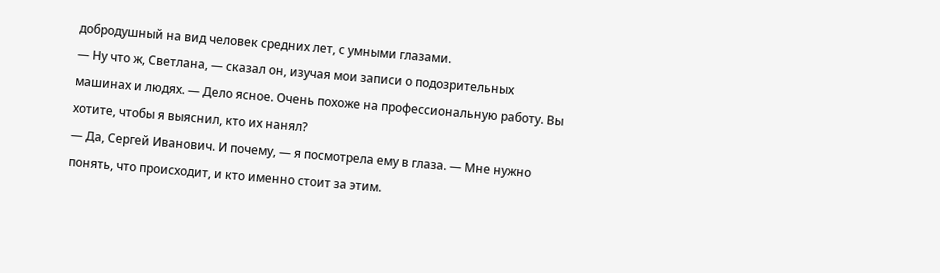добродушный на вид человек средних лет, с умными глазами.
— Ну что ж, Светлана, — сказал он, изучая мои записи о подозрительных машинах и людях. — Дело ясное. Очень похоже на профессиональную работу. Вы хотите, чтобы я выяснил, кто их нанял?
— Да, Сергей Иванович. И почему, — я посмотрела ему в глаза. — Мне нужно понять, что происходит, и кто именно стоит за этим.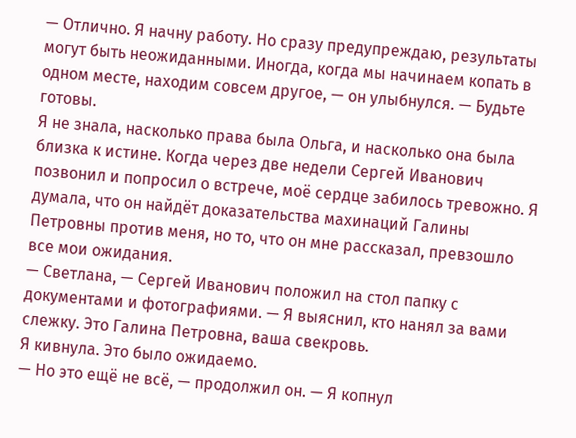— Отлично. Я начну работу. Но сразу предупреждаю, результаты могут быть неожиданными. Иногда, когда мы начинаем копать в одном месте, находим совсем другое, — он улыбнулся. — Будьте готовы.
Я не знала, насколько права была Ольга, и насколько она была близка к истине. Когда через две недели Сергей Иванович позвонил и попросил о встрече, моё сердце забилось тревожно. Я думала, что он найдёт доказательства махинаций Галины Петровны против меня, но то, что он мне рассказал, превзошло все мои ожидания.
— Светлана, — Сергей Иванович положил на стол папку с документами и фотографиями. — Я выяснил, кто нанял за вами слежку. Это Галина Петровна, ваша свекровь.
Я кивнула. Это было ожидаемо.
— Но это ещё не всё, — продолжил он. — Я копнул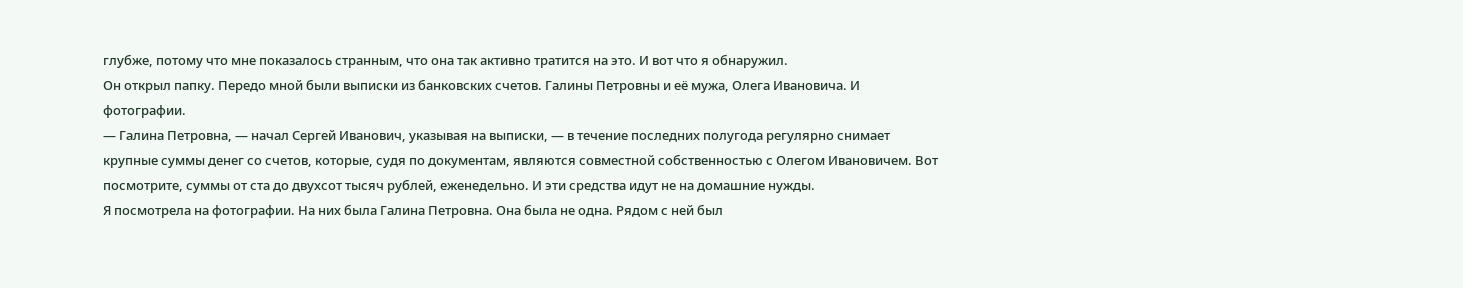глубже, потому что мне показалось странным, что она так активно тратится на это. И вот что я обнаружил.
Он открыл папку. Передо мной были выписки из банковских счетов. Галины Петровны и её мужа, Олега Ивановича. И фотографии.
— Галина Петровна, — начал Сергей Иванович, указывая на выписки, — в течение последних полугода регулярно снимает крупные суммы денег со счетов, которые, судя по документам, являются совместной собственностью с Олегом Ивановичем. Вот посмотрите, суммы от ста до двухсот тысяч рублей, еженедельно. И эти средства идут не на домашние нужды.
Я посмотрела на фотографии. На них была Галина Петровна. Она была не одна. Рядом с ней был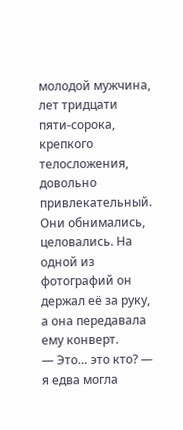молодой мужчина, лет тридцати пяти-сорока, крепкого телосложения, довольно привлекательный. Они обнимались, целовались. На одной из фотографий он держал её за руку, а она передавала ему конверт.
— Это… это кто? — я едва могла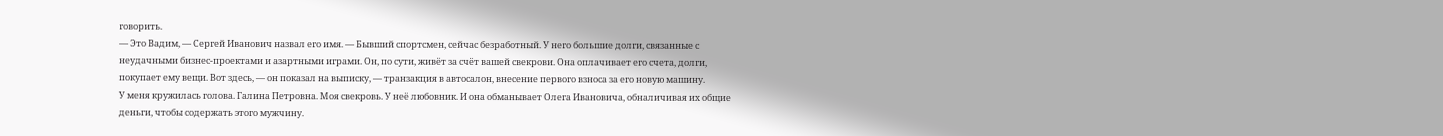говорить.
— Это Вадим, — Сергей Иванович назвал его имя. — Бывший спортсмен, сейчас безработный. У него большие долги, связанные с неудачными бизнес-проектами и азартными играми. Он, по сути, живёт за счёт вашей свекрови. Она оплачивает его счета, долги, покупает ему вещи. Вот здесь, — он показал на выписку, — транзакция в автосалон, внесение первого взноса за его новую машину.
У меня кружилась голова. Галина Петровна. Моя свекровь. У неё любовник. И она обманывает Олега Ивановича, обналичивая их общие деньги, чтобы содержать этого мужчину.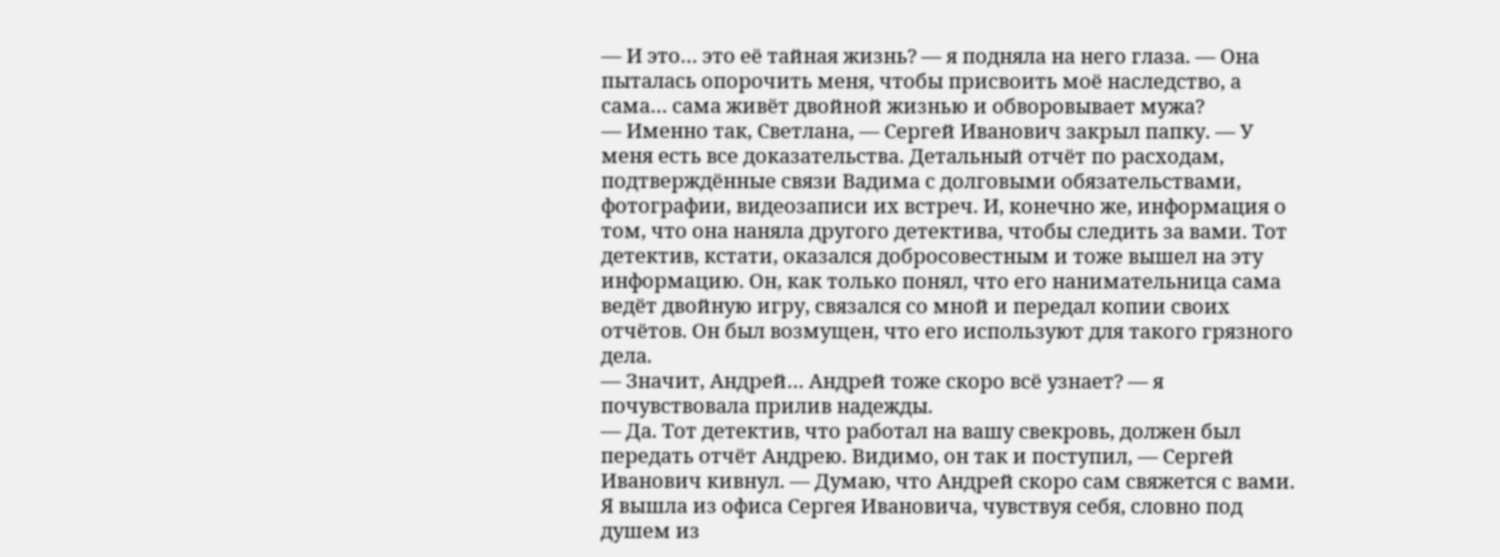— И это… это её тайная жизнь? — я подняла на него глаза. — Она пыталась опорочить меня, чтобы присвоить моё наследство, а сама… сама живёт двойной жизнью и обворовывает мужа?
— Именно так, Светлана, — Сергей Иванович закрыл папку. — У меня есть все доказательства. Детальный отчёт по расходам, подтверждённые связи Вадима с долговыми обязательствами, фотографии, видеозаписи их встреч. И, конечно же, информация о том, что она наняла другого детектива, чтобы следить за вами. Тот детектив, кстати, оказался добросовестным и тоже вышел на эту информацию. Он, как только понял, что его нанимательница сама ведёт двойную игру, связался со мной и передал копии своих отчётов. Он был возмущен, что его используют для такого грязного дела.
— Значит, Андрей… Андрей тоже скоро всё узнает? — я почувствовала прилив надежды.
— Да. Тот детектив, что работал на вашу свекровь, должен был передать отчёт Андрею. Видимо, он так и поступил, — Сергей Иванович кивнул. — Думаю, что Андрей скоро сам свяжется с вами.
Я вышла из офиса Сергея Ивановича, чувствуя себя, словно под душем из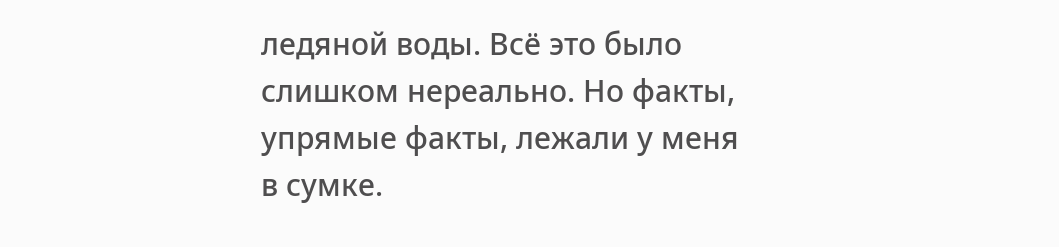ледяной воды. Всё это было слишком нереально. Но факты, упрямые факты, лежали у меня в сумке.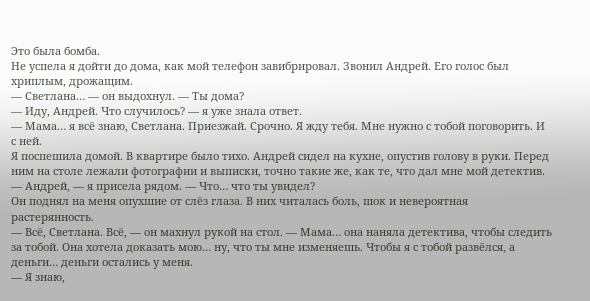Это была бомба.
Не успела я дойти до дома, как мой телефон завибрировал. Звонил Андрей. Его голос был хриплым, дрожащим.
— Светлана… — он выдохнул. — Ты дома?
— Иду, Андрей. Что случилось? — я уже знала ответ.
— Мама… я всё знаю, Светлана. Приезжай. Срочно. Я жду тебя. Мне нужно с тобой поговорить. И с ней.
Я поспешила домой. В квартире было тихо. Андрей сидел на кухне, опустив голову в руки. Перед ним на столе лежали фотографии и выписки, точно такие же, как те, что дал мне мой детектив.
— Андрей, — я присела рядом. — Что… что ты увидел?
Он поднял на меня опухшие от слёз глаза. В них читалась боль, шок и невероятная растерянность.
— Всё, Светлана. Всё, — он махнул рукой на стол. — Мама… она наняла детектива, чтобы следить за тобой. Она хотела доказать мою… ну, что ты мне изменяешь. Чтобы я с тобой развёлся, а деньги… деньги остались у меня.
— Я знаю,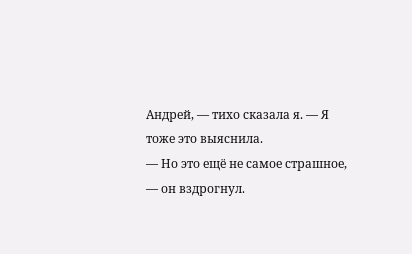Андрей, — тихо сказала я. — Я тоже это выяснила.
— Но это ещё не самое страшное, — он вздрогнул.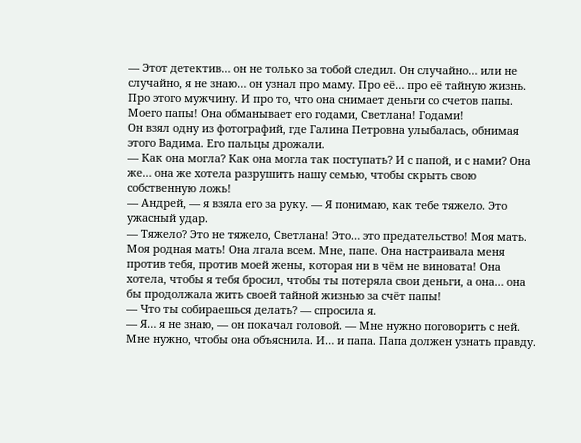— Этот детектив… он не только за тобой следил. Он случайно… или не случайно, я не знаю… он узнал про маму. Про её… про её тайную жизнь. Про этого мужчину. И про то, что она снимает деньги со счетов папы. Моего папы! Она обманывает его годами, Светлана! Годами!
Он взял одну из фотографий, где Галина Петровна улыбалась, обнимая этого Вадима. Его пальцы дрожали.
— Как она могла? Как она могла так поступать? И с папой, и с нами? Она же… она же хотела разрушить нашу семью, чтобы скрыть свою собственную ложь!
— Андрей, — я взяла его за руку. — Я понимаю, как тебе тяжело. Это ужасный удар.
— Тяжело? Это не тяжело, Светлана! Это… это предательство! Моя мать. Моя родная мать! Она лгала всем. Мне, папе. Она настраивала меня против тебя, против моей жены, которая ни в чём не виновата! Она хотела, чтобы я тебя бросил, чтобы ты потеряла свои деньги, а она… она бы продолжала жить своей тайной жизнью за счёт папы!
— Что ты собираешься делать? — спросила я.
— Я… я не знаю, — он покачал головой. — Мне нужно поговорить с ней. Мне нужно, чтобы она объяснила. И… и папа. Папа должен узнать правду.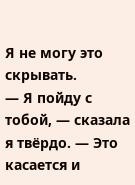Я не могу это скрывать.
— Я пойду с тобой, — сказала я твёрдо. — Это касается и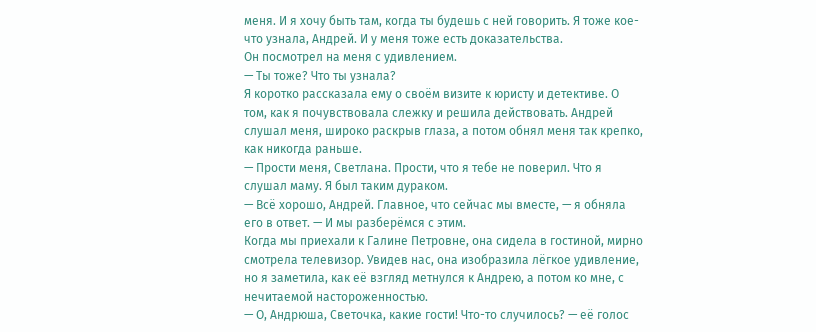меня. И я хочу быть там, когда ты будешь с ней говорить. Я тоже кое-что узнала, Андрей. И у меня тоже есть доказательства.
Он посмотрел на меня с удивлением.
— Ты тоже? Что ты узнала?
Я коротко рассказала ему о своём визите к юристу и детективе. О том, как я почувствовала слежку и решила действовать. Андрей слушал меня, широко раскрыв глаза, а потом обнял меня так крепко, как никогда раньше.
— Прости меня, Светлана. Прости, что я тебе не поверил. Что я слушал маму. Я был таким дураком.
— Всё хорошо, Андрей. Главное, что сейчас мы вместе, — я обняла его в ответ. — И мы разберёмся с этим.
Когда мы приехали к Галине Петровне, она сидела в гостиной, мирно смотрела телевизор. Увидев нас, она изобразила лёгкое удивление, но я заметила, как её взгляд метнулся к Андрею, а потом ко мне, с нечитаемой настороженностью.
— О, Андрюша, Светочка, какие гости! Что-то случилось? — её голос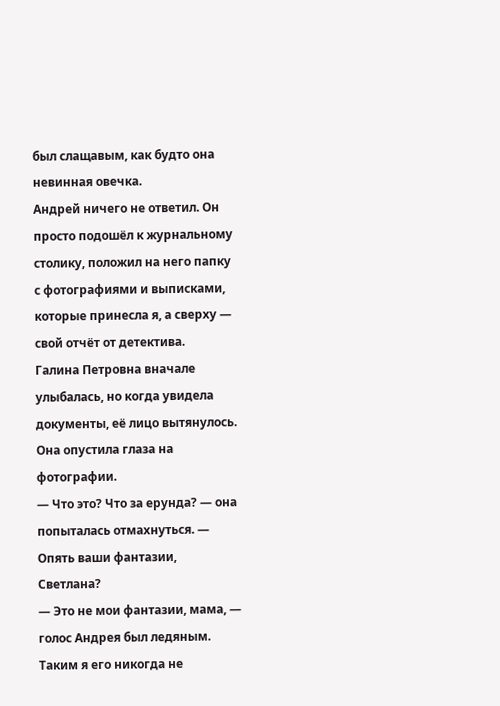был слащавым, как будто она невинная овечка.
Андрей ничего не ответил. Он просто подошёл к журнальному столику, положил на него папку с фотографиями и выписками, которые принесла я, а сверху — свой отчёт от детектива.
Галина Петровна вначале улыбалась, но когда увидела документы, её лицо вытянулось. Она опустила глаза на фотографии.
— Что это? Что за ерунда? — она попыталась отмахнуться. — Опять ваши фантазии, Светлана?
— Это не мои фантазии, мама, — голос Андрея был ледяным. Таким я его никогда не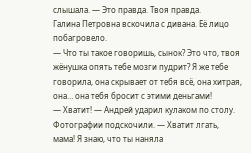слышала. — Это правда. Твоя правда.
Галина Петровна вскочила с дивана. Её лицо побагровело.
— Что ты такое говоришь, сынок? Это что, твоя жёнушка опять тебе мозги пудрит? Я же тебе говорила, она скрывает от тебя всё, она хитрая, она… она тебя бросит с этими деньгами!
— Хватит! — Андрей ударил кулаком по столу. Фотографии подскочили. — Хватит лгать, мама! Я знаю, что ты наняла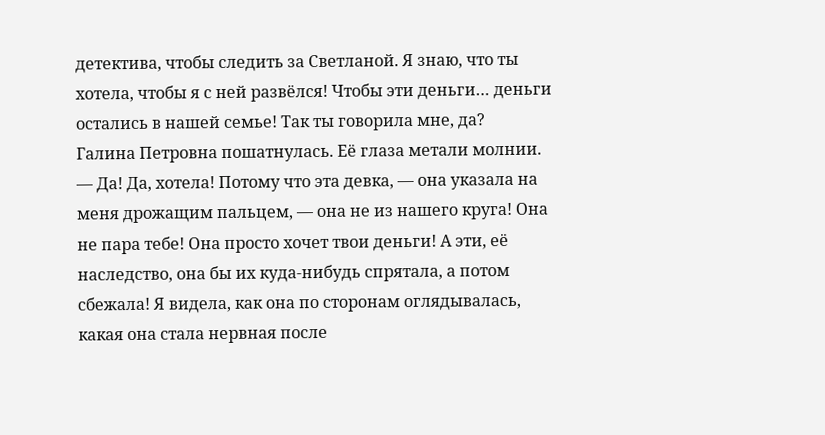детектива, чтобы следить за Светланой. Я знаю, что ты хотела, чтобы я с ней развёлся! Чтобы эти деньги… деньги остались в нашей семье! Так ты говорила мне, да?
Галина Петровна пошатнулась. Её глаза метали молнии.
— Да! Да, хотела! Потому что эта девка, — она указала на меня дрожащим пальцем, — она не из нашего круга! Она не пара тебе! Она просто хочет твои деньги! А эти, её наследство, она бы их куда-нибудь спрятала, а потом сбежала! Я видела, как она по сторонам оглядывалась, какая она стала нервная после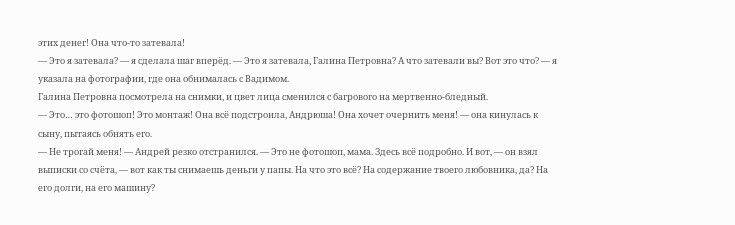этих денег! Она что-то затевала!
— Это я затевала? — я сделала шаг вперёд. — Это я затевала, Галина Петровна? А что затевали вы? Вот это что? — я указала на фотографии, где она обнималась с Вадимом.
Галина Петровна посмотрела на снимки, и цвет лица сменился с багрового на мертвенно-бледный.
— Это… это фотошоп! Это монтаж! Она всё подстроила, Андрюша! Она хочет очернить меня! — она кинулась к сыну, пытаясь обнять его.
— Не трогай меня! — Андрей резко отстранился. — Это не фотошоп, мама. Здесь всё подробно. И вот, — он взял выписки со счёта, — вот как ты снимаешь деньги у папы. На что это всё? На содержание твоего любовника, да? На его долги, на его машину?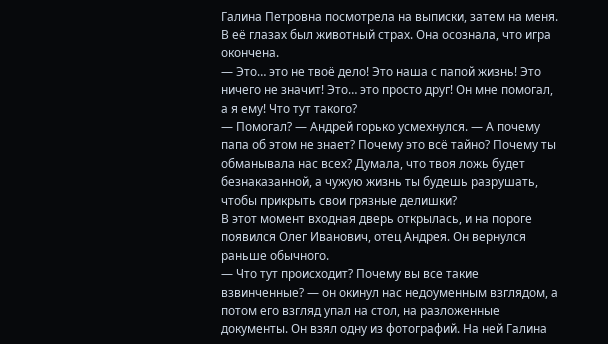Галина Петровна посмотрела на выписки, затем на меня. В её глазах был животный страх. Она осознала, что игра окончена.
— Это… это не твоё дело! Это наша с папой жизнь! Это ничего не значит! Это… это просто друг! Он мне помогал, а я ему! Что тут такого?
— Помогал? — Андрей горько усмехнулся. — А почему папа об этом не знает? Почему это всё тайно? Почему ты обманывала нас всех? Думала, что твоя ложь будет безнаказанной, а чужую жизнь ты будешь разрушать, чтобы прикрыть свои грязные делишки?
В этот момент входная дверь открылась, и на пороге появился Олег Иванович, отец Андрея. Он вернулся раньше обычного.
— Что тут происходит? Почему вы все такие взвинченные? — он окинул нас недоуменным взглядом, а потом его взгляд упал на стол, на разложенные документы. Он взял одну из фотографий. На ней Галина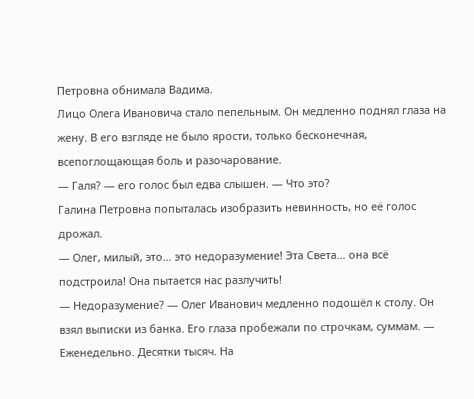Петровна обнимала Вадима.
Лицо Олега Ивановича стало пепельным. Он медленно поднял глаза на жену. В его взгляде не было ярости, только бесконечная, всепоглощающая боль и разочарование.
— Галя? — его голос был едва слышен. — Что это?
Галина Петровна попыталась изобразить невинность, но её голос дрожал.
— Олег, милый, это… это недоразумение! Эта Света… она всё подстроила! Она пытается нас разлучить!
— Недоразумение? — Олег Иванович медленно подошёл к столу. Он взял выписки из банка. Его глаза пробежали по строчкам, суммам. — Еженедельно. Десятки тысяч. На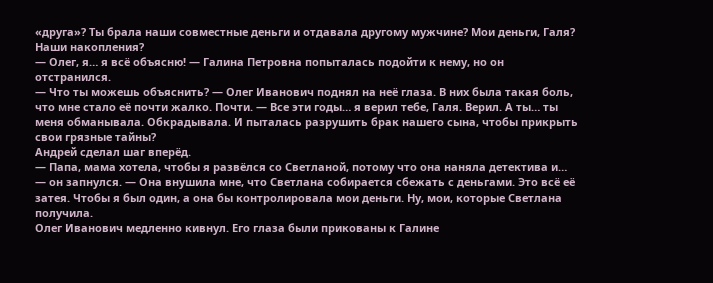«друга»? Ты брала наши совместные деньги и отдавала другому мужчине? Мои деньги, Галя? Наши накопления?
— Олег, я… я всё объясню! — Галина Петровна попыталась подойти к нему, но он отстранился.
— Что ты можешь объяснить? — Олег Иванович поднял на неё глаза. В них была такая боль, что мне стало её почти жалко. Почти. — Все эти годы… я верил тебе, Галя. Верил. А ты… ты меня обманывала. Обкрадывала. И пыталась разрушить брак нашего сына, чтобы прикрыть свои грязные тайны?
Андрей сделал шаг вперёд.
— Папа, мама хотела, чтобы я развёлся со Светланой, потому что она наняла детектива и… — он запнулся. — Она внушила мне, что Светлана собирается сбежать с деньгами. Это всё её затея. Чтобы я был один, а она бы контролировала мои деньги. Ну, мои, которые Светлана получила.
Олег Иванович медленно кивнул. Его глаза были прикованы к Галине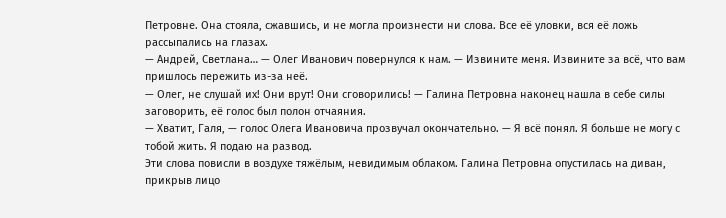Петровне. Она стояла, сжавшись, и не могла произнести ни слова. Все её уловки, вся её ложь рассыпались на глазах.
— Андрей, Светлана… — Олег Иванович повернулся к нам. — Извините меня. Извините за всё, что вам пришлось пережить из-за неё.
— Олег, не слушай их! Они врут! Они сговорились! — Галина Петровна наконец нашла в себе силы заговорить, её голос был полон отчаяния.
— Хватит, Галя, — голос Олега Ивановича прозвучал окончательно. — Я всё понял. Я больше не могу с тобой жить. Я подаю на развод.
Эти слова повисли в воздухе тяжёлым, невидимым облаком. Галина Петровна опустилась на диван, прикрыв лицо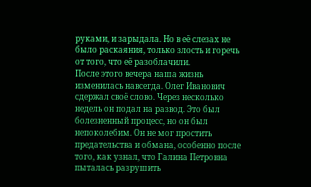руками, и зарыдала. Но в её слезах не было раскаяния, только злость и горечь от того, что её разоблачили.
После этого вечера наша жизнь изменилась навсегда. Олег Иванович сдержал своё слово. Через несколько недель он подал на развод. Это был болезненный процесс, но он был непоколебим. Он не мог простить предательства и обмана, особенно после того, как узнал, что Галина Петровна пыталась разрушить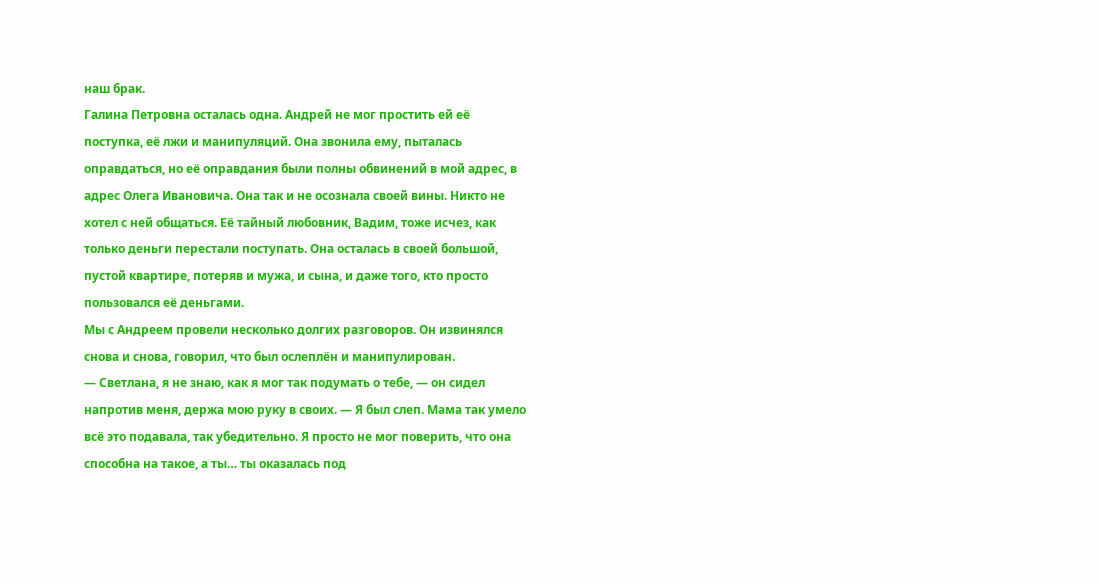наш брак.
Галина Петровна осталась одна. Андрей не мог простить ей её поступка, её лжи и манипуляций. Она звонила ему, пыталась оправдаться, но её оправдания были полны обвинений в мой адрес, в адрес Олега Ивановича. Она так и не осознала своей вины. Никто не хотел с ней общаться. Её тайный любовник, Вадим, тоже исчез, как только деньги перестали поступать. Она осталась в своей большой, пустой квартире, потеряв и мужа, и сына, и даже того, кто просто пользовался её деньгами.
Мы с Андреем провели несколько долгих разговоров. Он извинялся снова и снова, говорил, что был ослеплён и манипулирован.
— Светлана, я не знаю, как я мог так подумать о тебе, — он сидел напротив меня, держа мою руку в своих. — Я был слеп. Мама так умело всё это подавала, так убедительно. Я просто не мог поверить, что она способна на такое, а ты… ты оказалась под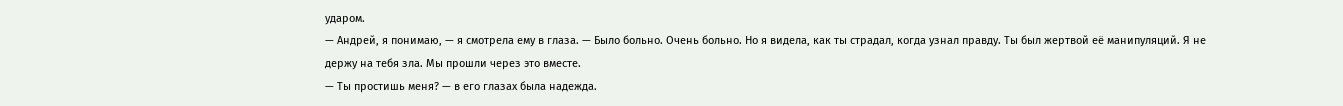ударом.
— Андрей, я понимаю, — я смотрела ему в глаза. — Было больно. Очень больно. Но я видела, как ты страдал, когда узнал правду. Ты был жертвой её манипуляций. Я не держу на тебя зла. Мы прошли через это вместе.
— Ты простишь меня? — в его глазах была надежда.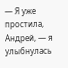— Я уже простила, Андрей, — я улыбнулась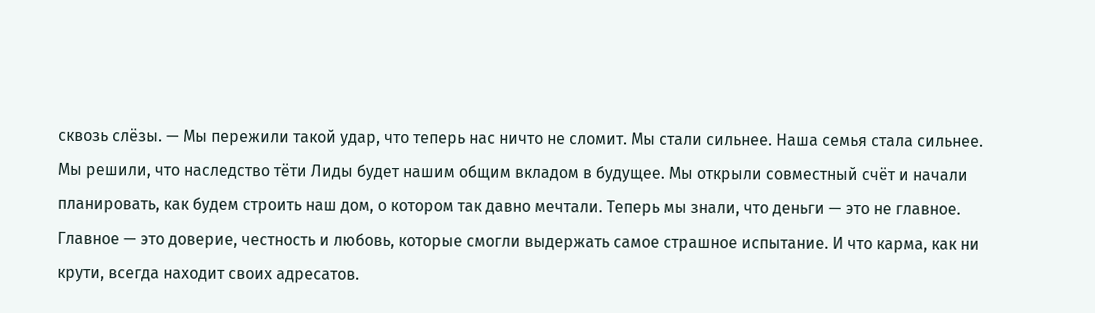сквозь слёзы. — Мы пережили такой удар, что теперь нас ничто не сломит. Мы стали сильнее. Наша семья стала сильнее.
Мы решили, что наследство тёти Лиды будет нашим общим вкладом в будущее. Мы открыли совместный счёт и начали планировать, как будем строить наш дом, о котором так давно мечтали. Теперь мы знали, что деньги — это не главное. Главное — это доверие, честность и любовь, которые смогли выдержать самое страшное испытание. И что карма, как ни крути, всегда находит своих адресатов.